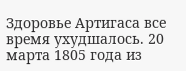Здоровье Артигаса все время ухудшалось. 20 марта 1805 года из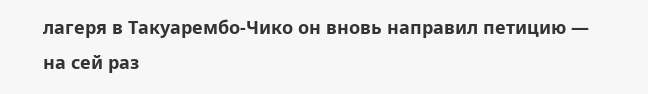лагеря в Такуарембо-Чико он вновь направил петицию — на сей раз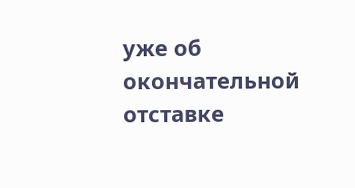уже об окончательной отставке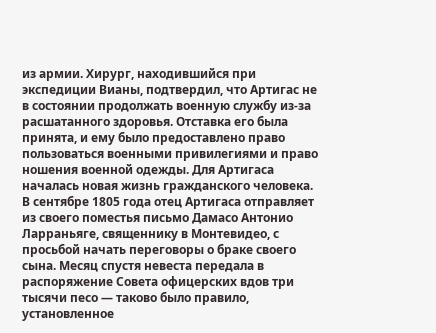из армии. Хирург, находившийся при экспедиции Вианы, подтвердил, что Артигас не в состоянии продолжать военную службу из-за расшатанного здоровья. Отставка его была принята, и ему было предоставлено право пользоваться военными привилегиями и право ношения военной одежды. Для Артигаса началась новая жизнь гражданского человека.
В сентябре 1805 года отец Артигаса отправляет из своего поместья письмо Дамасо Антонио Ларраньяге, священнику в Монтевидео, с просьбой начать переговоры о браке своего сына. Месяц спустя невеста передала в распоряжение Совета офицерских вдов три тысячи песо — таково было правило, установленное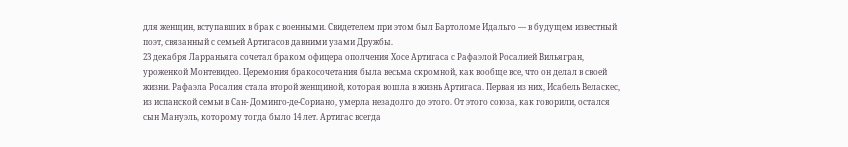для женщин, вступавших в брак с военными. Свидетелем при этом был Бартоломе Идальго — в будущем известный поэт, связанный с семьей Артигасов давними узами Дружбы.
23 декабря Ларраньяга сочетал браком офицера ополчения Хосе Артигаса с Рафаэлой Росалией Вильягран, уроженкой Монтевидео. Церемония бракосочетания была весьма скромной, как вообще все, что он делал в своей жизни. Рафаэла Росалия стала второй женщиной, которая вошла в жизнь Артигаса. Первая из них, Исабель Веласкес, из испанской семьи в Сан- Доминго-де-Сориано, умерла незадолго до этого. От этого союза, как говорили, остался сын Мануэль, которому тогда было 14 лет. Артигас всегда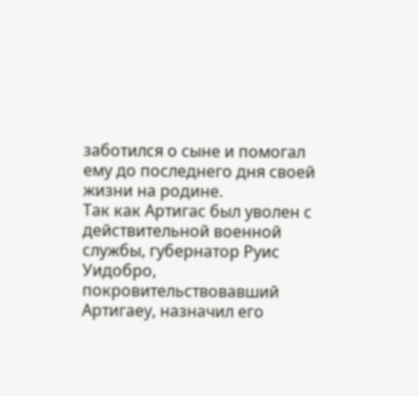заботился о сыне и помогал ему до последнего дня своей жизни на родине.
Так как Артигас был уволен с действительной военной службы, губернатор Руис Уидобро, покровительствовавший Артигаеу, назначил его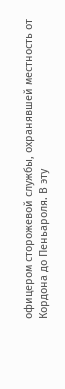офицером сторожевой службы, охранявшей местность от Кордона до Пеньароля. В эту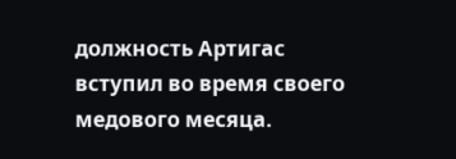должность Артигас вступил во время своего медового месяца.